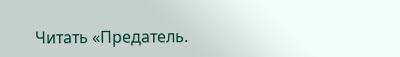Читать «Предатель.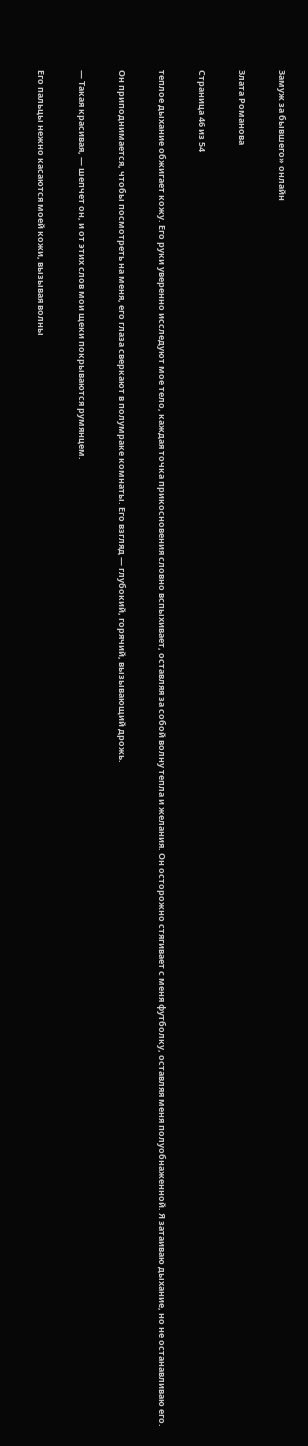Замуж за бывшего» онлайн

Злата Романова

Страница 46 из 54

теплое дыхание обжигает кожу. Его руки уверенно исследуют мое тело, каждая точка прикосновения словно вспыхивает, оставляя за собой волну тепла и желания. Он осторожно стягивает с меня футболку, оставляя меня полуобнаженной. Я затаиваю дыхание, но не останавливаю его.

Он приподнимается, чтобы посмотреть на меня, его глаза сверкают в полумраке комнаты. Его взгляд — глубокий, горячий, вызывающий дрожь.

— Такая красивая, — шепчет он, и от этих слов мои щеки покрываются румянцем.

Его пальцы нежно касаются моей кожи, вызывая волны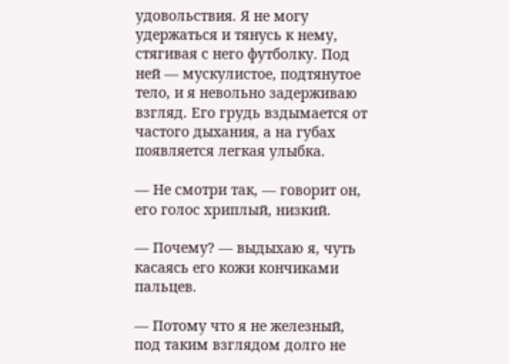удовольствия. Я не могу удержаться и тянусь к нему, стягивая с него футболку. Под ней — мускулистое, подтянутое тело, и я невольно задерживаю взгляд. Его грудь вздымается от частого дыхания, а на губах появляется легкая улыбка.

— Не смотри так, — говорит он, его голос хриплый, низкий.

— Почему? — выдыхаю я, чуть касаясь его кожи кончиками пальцев.

— Потому что я не железный, под таким взглядом долго не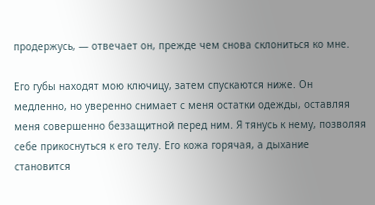продержусь, — отвечает он, прежде чем снова склониться ко мне.

Его губы находят мою ключицу, затем спускаются ниже. Он медленно, но уверенно снимает с меня остатки одежды, оставляя меня совершенно беззащитной перед ним. Я тянусь к нему, позволяя себе прикоснуться к его телу. Его кожа горячая, а дыхание становится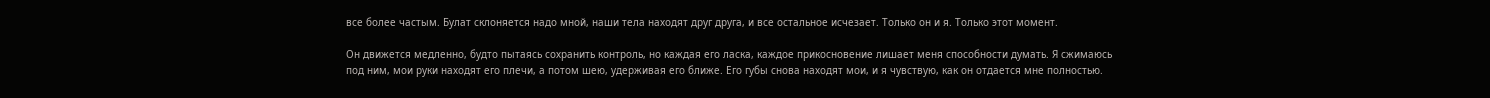все более частым. Булат склоняется надо мной, наши тела находят друг друга, и все остальное исчезает. Только он и я. Только этот момент.

Он движется медленно, будто пытаясь сохранить контроль, но каждая его ласка, каждое прикосновение лишает меня способности думать. Я сжимаюсь под ним, мои руки находят его плечи, а потом шею, удерживая его ближе. Его губы снова находят мои, и я чувствую, как он отдается мне полностью.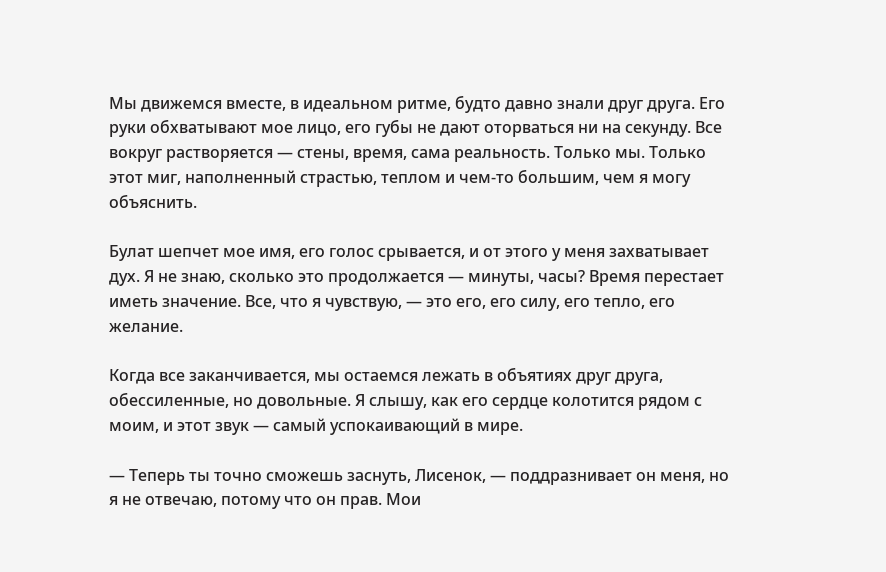Мы движемся вместе, в идеальном ритме, будто давно знали друг друга. Его руки обхватывают мое лицо, его губы не дают оторваться ни на секунду. Все вокруг растворяется — стены, время, сама реальность. Только мы. Только этот миг, наполненный страстью, теплом и чем-то большим, чем я могу объяснить.

Булат шепчет мое имя, его голос срывается, и от этого у меня захватывает дух. Я не знаю, сколько это продолжается — минуты, часы? Время перестает иметь значение. Все, что я чувствую, — это его, его силу, его тепло, его желание.

Когда все заканчивается, мы остаемся лежать в объятиях друг друга, обессиленные, но довольные. Я слышу, как его сердце колотится рядом с моим, и этот звук — самый успокаивающий в мире.

— Теперь ты точно сможешь заснуть, Лисенок, — поддразнивает он меня, но я не отвечаю, потому что он прав. Мои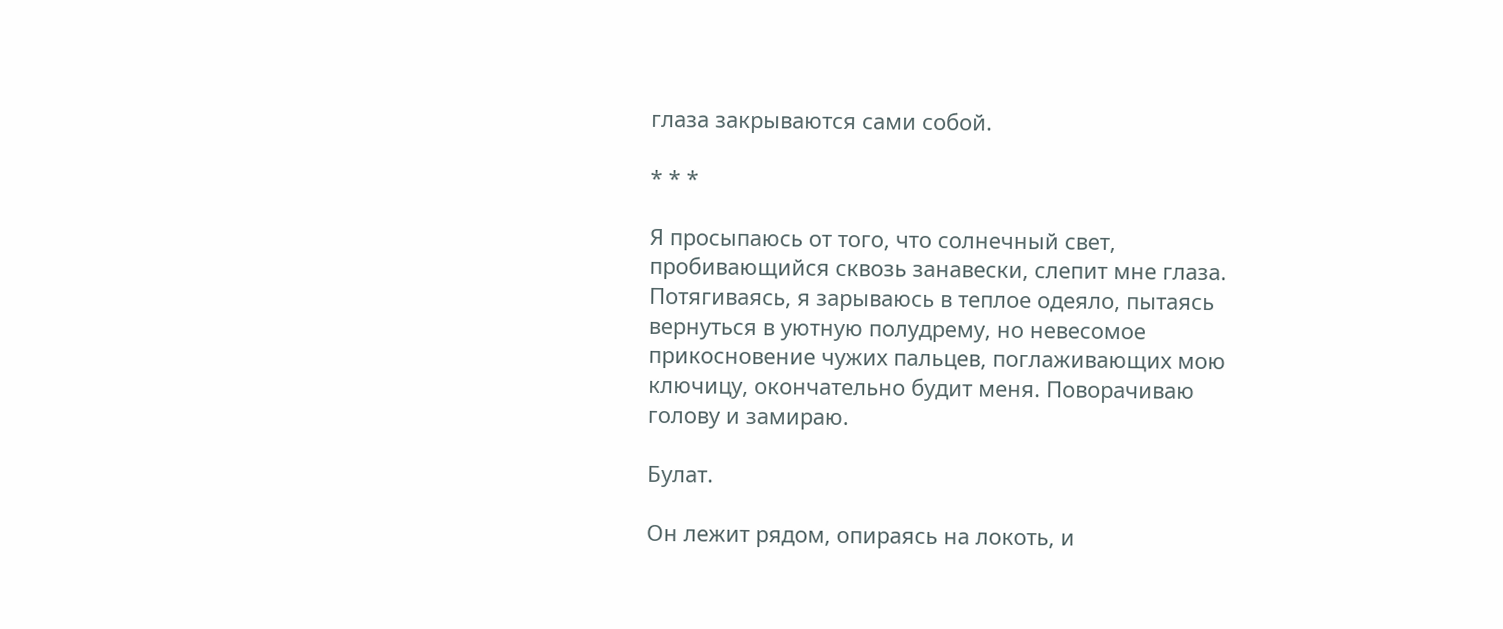глаза закрываются сами собой.

* * *

Я просыпаюсь от того, что солнечный свет, пробивающийся сквозь занавески, слепит мне глаза. Потягиваясь, я зарываюсь в теплое одеяло, пытаясь вернуться в уютную полудрему, но невесомое прикосновение чужих пальцев, поглаживающих мою ключицу, окончательно будит меня. Поворачиваю голову и замираю.

Булат.

Он лежит рядом, опираясь на локоть, и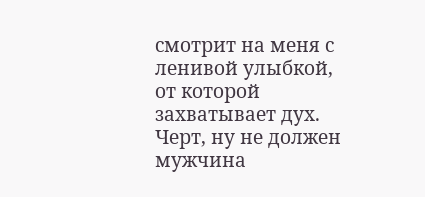смотрит на меня с ленивой улыбкой, от которой захватывает дух. Черт, ну не должен мужчина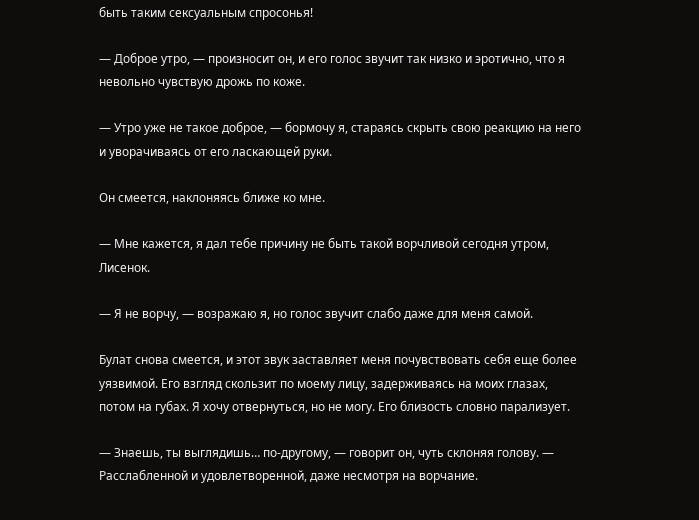быть таким сексуальным спросонья!

— Доброе утро, — произносит он, и его голос звучит так низко и эротично, что я невольно чувствую дрожь по коже.

— Утро уже не такое доброе, — бормочу я, стараясь скрыть свою реакцию на него и уворачиваясь от его ласкающей руки.

Он смеется, наклоняясь ближе ко мне.

— Мне кажется, я дал тебе причину не быть такой ворчливой сегодня утром, Лисенок.

— Я не ворчу, — возражаю я, но голос звучит слабо даже для меня самой.

Булат снова смеется, и этот звук заставляет меня почувствовать себя еще более уязвимой. Его взгляд скользит по моему лицу, задерживаясь на моих глазах, потом на губах. Я хочу отвернуться, но не могу. Его близость словно парализует.

— Знаешь, ты выглядишь… по-другому, — говорит он, чуть склоняя голову. — Расслабленной и удовлетворенной, даже несмотря на ворчание.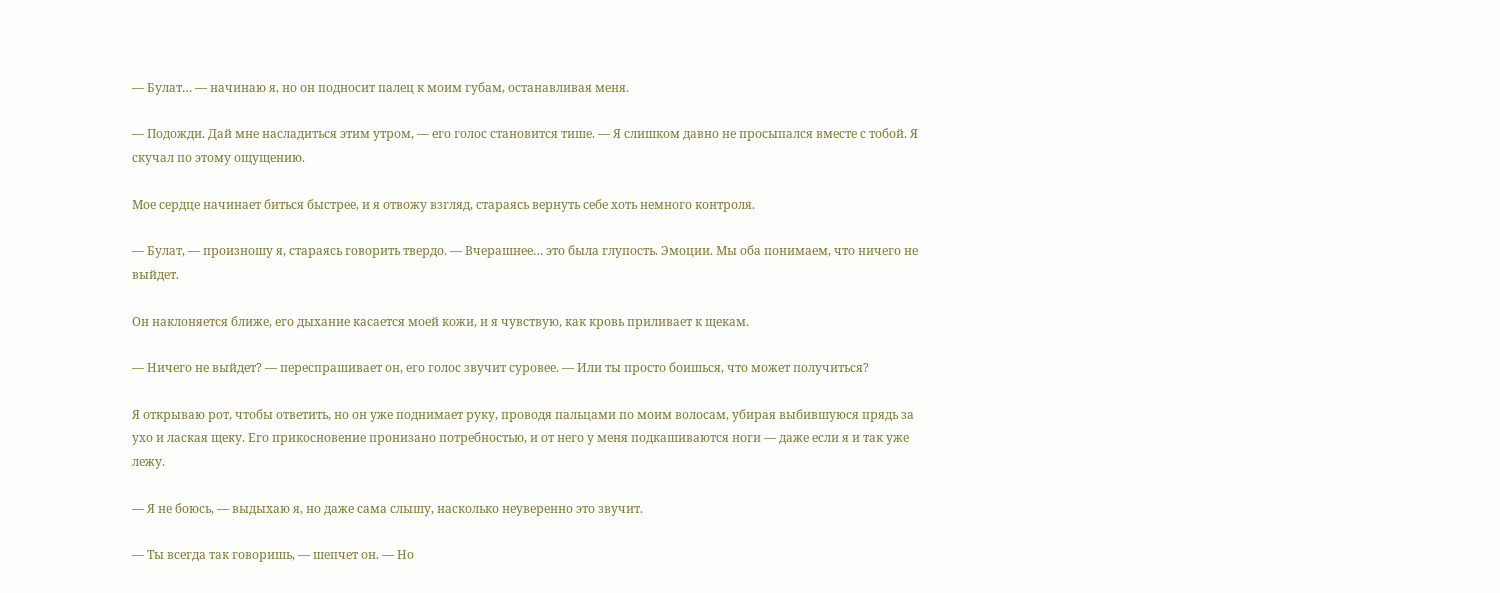— Булат… — начинаю я, но он подносит палец к моим губам, останавливая меня.

— Подожди. Дай мне насладиться этим утром, — его голос становится тише. — Я слишком давно не просыпался вместе с тобой. Я скучал по этому ощущению.

Мое сердце начинает биться быстрее, и я отвожу взгляд, стараясь вернуть себе хоть немного контроля.

— Булат, — произношу я, стараясь говорить твердо. — Вчерашнее… это была глупость. Эмоции. Мы оба понимаем, что ничего не выйдет.

Он наклоняется ближе, его дыхание касается моей кожи, и я чувствую, как кровь приливает к щекам.

— Ничего не выйдет? — переспрашивает он, его голос звучит суровее. — Или ты просто боишься, что может получиться?

Я открываю рот, чтобы ответить, но он уже поднимает руку, проводя пальцами по моим волосам, убирая выбившуюся прядь за ухо и лаская щеку. Его прикосновение пронизано потребностью, и от него у меня подкашиваются ноги — даже если я и так уже лежу.

— Я не боюсь, — выдыхаю я, но даже сама слышу, насколько неуверенно это звучит.

— Ты всегда так говоришь, — шепчет он. — Но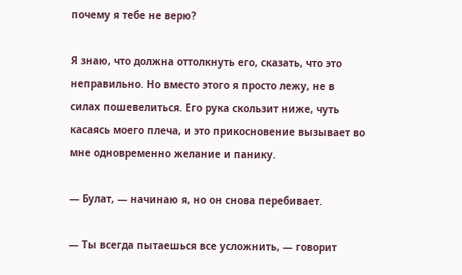почему я тебе не верю?

Я знаю, что должна оттолкнуть его, сказать, что это неправильно. Но вместо этого я просто лежу, не в силах пошевелиться. Его рука скользит ниже, чуть касаясь моего плеча, и это прикосновение вызывает во мне одновременно желание и панику.

— Булат, — начинаю я, но он снова перебивает.

— Ты всегда пытаешься все усложнить, — говорит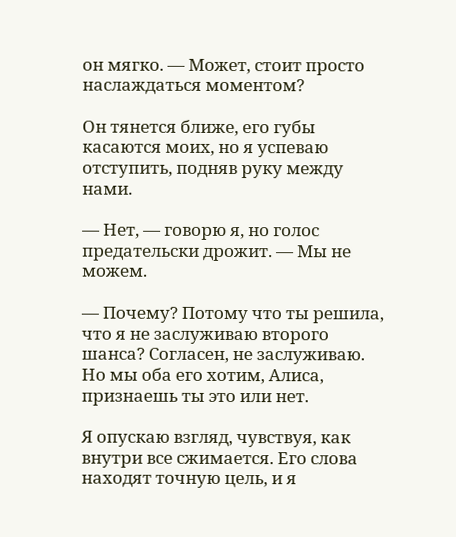он мягко. — Может, стоит просто наслаждаться моментом?

Он тянется ближе, его губы касаются моих, но я успеваю отступить, подняв руку между нами.

— Нет, — говорю я, но голос предательски дрожит. — Мы не можем.

— Почему? Потому что ты решила, что я не заслуживаю второго шанса? Согласен, не заслуживаю. Но мы оба его хотим, Алиса, признаешь ты это или нет.

Я опускаю взгляд, чувствуя, как внутри все сжимается. Его слова находят точную цель, и я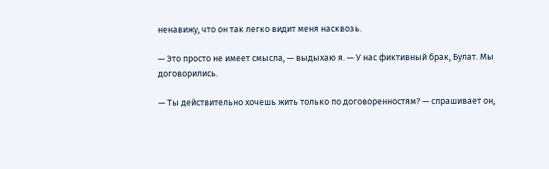ненавижу, что он так легко видит меня насквозь.

— Это просто не имеет смысла, — выдыхаю я. — У нас фиктивный брак, Булат. Мы договорились.

— Ты действительно хочешь жить только по договоренностям? — спрашивает он,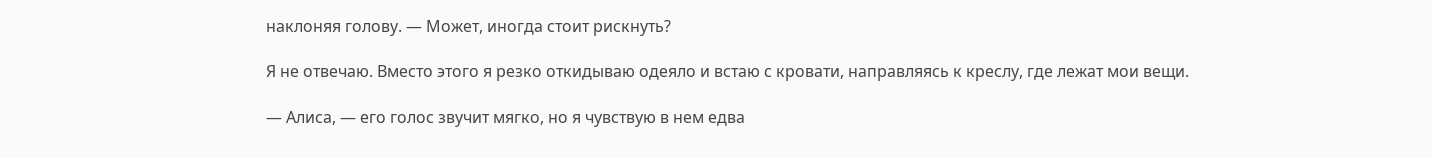наклоняя голову. — Может, иногда стоит рискнуть?

Я не отвечаю. Вместо этого я резко откидываю одеяло и встаю с кровати, направляясь к креслу, где лежат мои вещи.

— Алиса, — его голос звучит мягко, но я чувствую в нем едва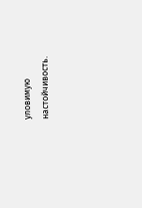уловимую настойчивость.